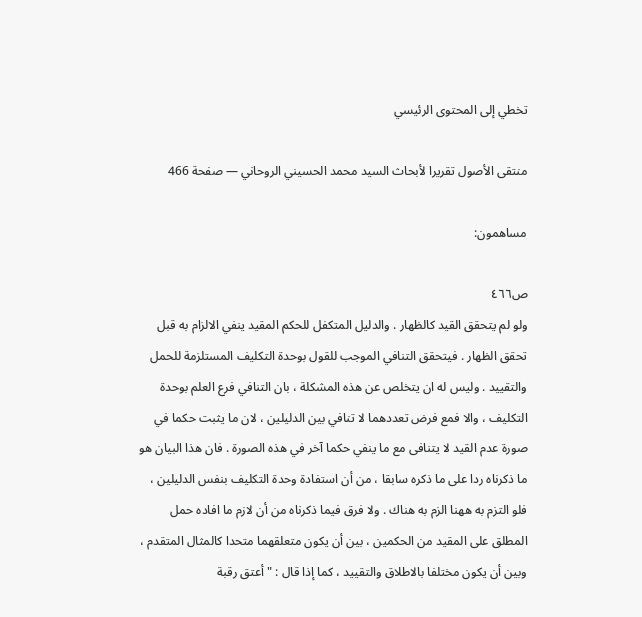تخطي إلى المحتوى الرئيسي

منتقى الأصول تقريرا لأبحاث السيد محمد الحسيني الروحاني — صفحة 466

مساهمون:

ص٤٦٦
ولو لم يتحقق القيد كالظهار . والدليل المتكفل للحكم المقيد ينفي الالزام به قبل تحقق الظهار . فيتحقق التنافي الموجب للقول بوحدة التكليف المستلزمة للحمل والتقييد . وليس له ان يتخلص عن هذه المشكلة ، بان التنافي فرع العلم بوحدة التكليف ، والا فمع فرض تعددهما لا تنافي بين الدليلين ، لان ما يثبت حكما في صورة عدم القيد لا يتنافى مع ما ينفي حكما آخر في هذه الصورة . فان هذا البيان هو ما ذكرناه ردا على ما ذكره سابقا ، من أن استفادة وحدة التكليف بنفس الدليلين ، فلو التزم به ههنا الزم به هناك . ولا فرق فيما ذكرناه من أن لازم ما افاده حمل المطلق على المقيد من الحكمين ، بين أن يكون متعلقهما متحدا كالمثال المتقدم ، وبين أن يكون مختلفا بالاطلاق والتقييد ، كما إذا قال : " أعتق رقبة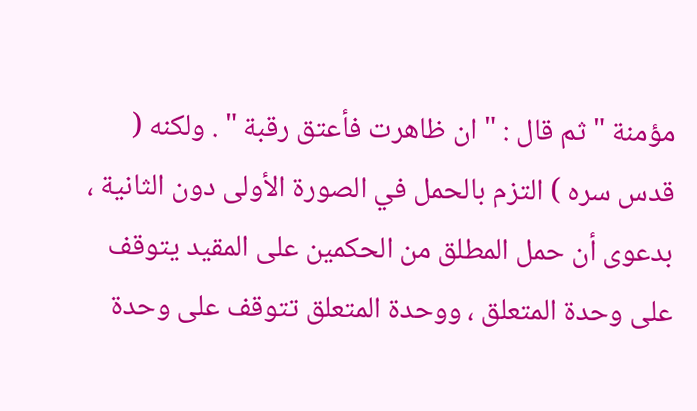مؤمنة " ثم قال : " ان ظاهرت فأعتق رقبة " . ولكنه ( قدس سره ) التزم بالحمل في الصورة الأولى دون الثانية ، بدعوى أن حمل المطلق من الحكمين على المقيد يتوقف على وحدة المتعلق ، ووحدة المتعلق تتوقف على وحدة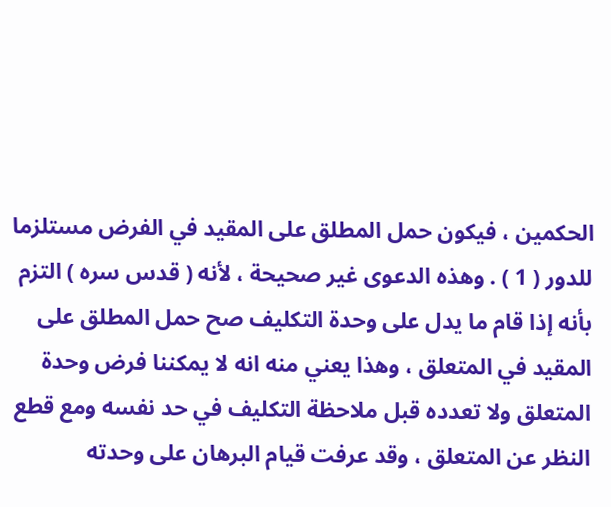الحكمين ، فيكون حمل المطلق على المقيد في الفرض مستلزما للدور ( 1 ) . وهذه الدعوى غير صحيحة ، لأنه ( قدس سره ) التزم بأنه إذا قام ما يدل على وحدة التكليف صح حمل المطلق على المقيد في المتعلق ، وهذا يعني منه انه لا يمكننا فرض وحدة المتعلق ولا تعدده قبل ملاحظة التكليف في حد نفسه ومع قطع النظر عن المتعلق ، وقد عرفت قيام البرهان على وحدته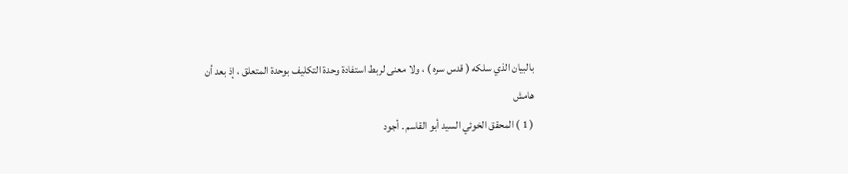بالبيان الذي سلكه ( قدس سره ) ، ولا معنى لربط استفادة وحدة التكليف بوحدة المتعلق ، إذ بعد أن
هامش
( 1 ) المحقق الخوئي السيد أبو القاسم . أجود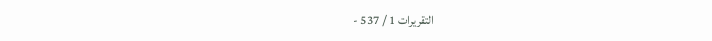التقريرات 1 / 537 -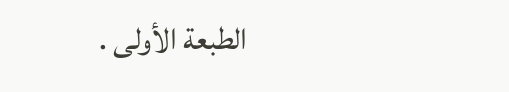الطبعة الأولى .